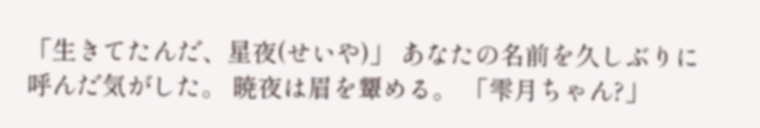「生きてたんだ、星夜(せいや)」 あなたの名前を久しぶりに呼んだ気がした。 暁夜は眉を顰める。 「雫月ちゃん?」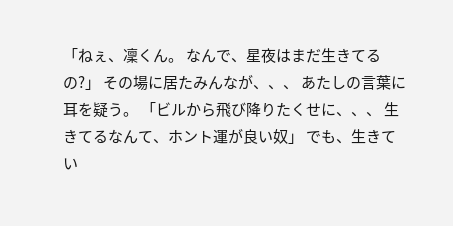「ねぇ、凜くん。 なんで、星夜はまだ生きてるの?」 その場に居たみんなが、、、 あたしの言葉に耳を疑う。 「ビルから飛び降りたくせに、、、 生きてるなんて、ホント運が良い奴」 でも、生きてい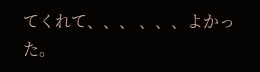てくれて、、、 、、、よかった。